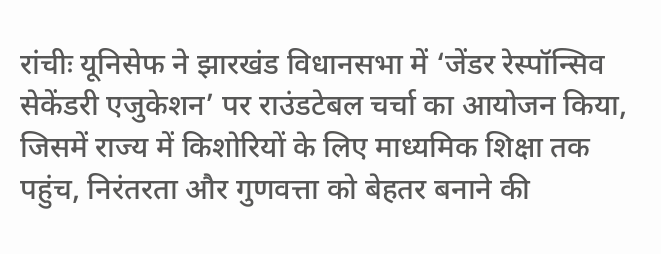रांचीः यूनिसेफ ने झारखंड विधानसभा में ‘जेंडर रेस्पॉन्सिव सेकेंडरी एजुकेशन’ पर राउंडटेबल चर्चा का आयोजन किया, जिसमें राज्य में किशोरियों के लिए माध्यमिक शिक्षा तक पहुंच, निरंतरता और गुणवत्ता को बेहतर बनाने की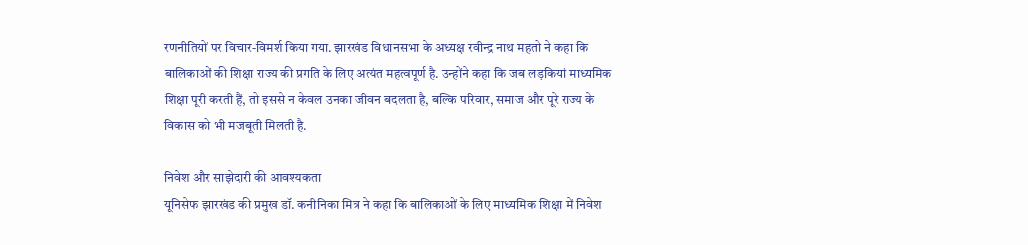रणनीतियों पर विचार-विमर्श किया गया. झारखंड विधानसभा के अध्यक्ष रवीन्द्र नाथ महतो ने कहा कि बालिकाओं की शिक्षा राज्य की प्रगति के लिए अत्यंत महत्वपूर्ण है. उन्होंने कहा कि जब लड़कियां माध्यमिक शिक्षा पूरी करती हैं, तो इससे न केवल उनका जीवन बदलता है, बल्कि परिवार, समाज और पूरे राज्य के विकास को भी मजबूती मिलती है.

निवेश और साझेदारी की आवश्यकता
यूनिसेफ झारखंड की प्रमुख डॉ. कनीनिका मित्र ने कहा कि बालिकाओं के लिए माध्यमिक शिक्षा में निवेश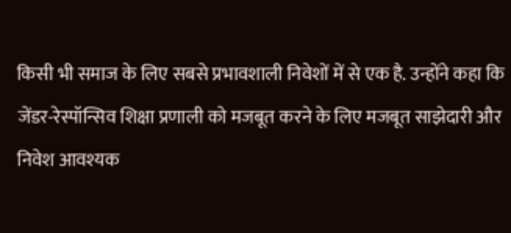किसी भी समाज के लिए सबसे प्रभावशाली निवेशों में से एक है. उन्होंने कहा कि जेंडर-रेस्पॉन्सिव शिक्षा प्रणाली को मजबूत करने के लिए मजबूत साझेदारी और निवेश आवश्यक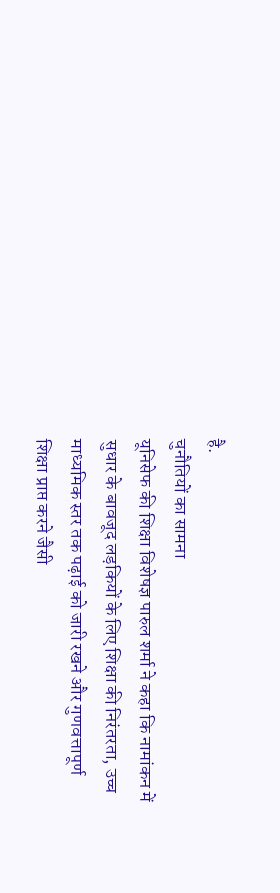है.
चुनौतियों का सामना
यूनिसेफ की शिक्षा विशेषज्ञ पारुल शर्मा ने कहा कि नामांकन में सुधार के बावजूद लड़कियों के लिए शिक्षा की निरंतरता, उच्च माध्यमिक स्तर तक पढ़ाई को जारी रखने और गुणवत्तापूर्ण शिक्षा प्राप्त करने जैसी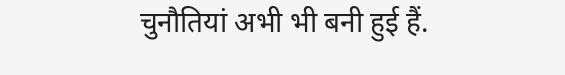चुनौतियां अभी भी बनी हुई हैं.